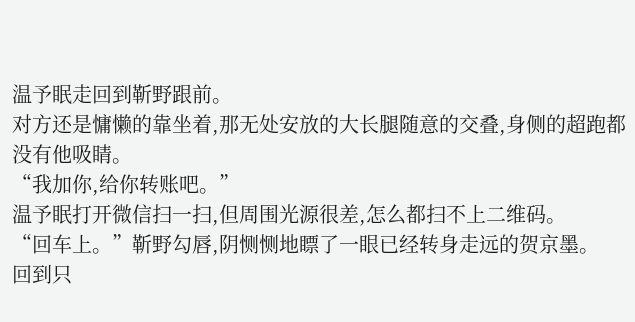温予眠走回到靳野跟前。
对方还是慵懒的靠坐着,那无处安放的大长腿随意的交叠,身侧的超跑都没有他吸睛。
“我加你,给你转账吧。”
温予眠打开微信扫一扫,但周围光源很差,怎么都扫不上二维码。
“回车上。”靳野勾唇,阴恻恻地瞟了一眼已经转身走远的贺京墨。
回到只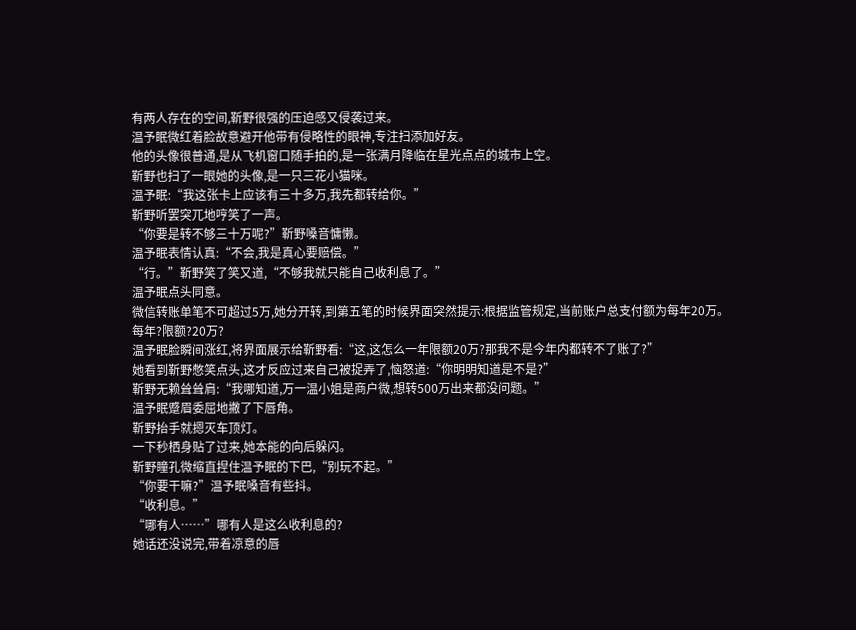有两人存在的空间,靳野很强的压迫感又侵袭过来。
温予眠微红着脸故意避开他带有侵略性的眼神,专注扫添加好友。
他的头像很普通,是从飞机窗口随手拍的,是一张满月降临在星光点点的城市上空。
靳野也扫了一眼她的头像,是一只三花小猫咪。
温予眠:“我这张卡上应该有三十多万,我先都转给你。”
靳野听罢突兀地哼笑了一声。
“你要是转不够三十万呢?”靳野嗓音慵懒。
温予眠表情认真:“不会,我是真心要赔偿。”
“行。”靳野笑了笑又道,“不够我就只能自己收利息了。”
温予眠点头同意。
微信转账单笔不可超过5万,她分开转,到第五笔的时候界面突然提示:根据监管规定,当前账户总支付额为每年20万。
每年?限额?20万?
温予眠脸瞬间涨红,将界面展示给靳野看:“这,这怎么一年限额20万?那我不是今年内都转不了账了?”
她看到靳野憋笑点头,这才反应过来自己被捉弄了,恼怒道:“你明明知道是不是?”
靳野无赖耸耸肩:“我哪知道,万一温小姐是商户微,想转500万出来都没问题。”
温予眠蹙眉委屈地撇了下唇角。
靳野抬手就摁灭车顶灯。
一下秒栖身贴了过来,她本能的向后躲闪。
靳野瞳孔微缩直捏住温予眠的下巴,“别玩不起。”
“你要干嘛?”温予眠嗓音有些抖。
“收利息。”
“哪有人……”哪有人是这么收利息的?
她话还没说完,带着凉意的唇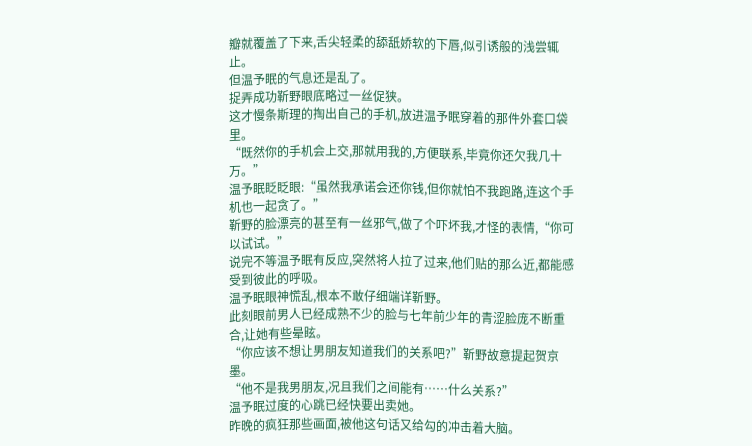瓣就覆盖了下来,舌尖轻柔的舔舐娇软的下唇,似引诱般的浅尝辄止。
但温予眠的气息还是乱了。
捉弄成功靳野眼底略过一丝促狭。
这才慢条斯理的掏出自己的手机,放进温予眠穿着的那件外套口袋里。
“既然你的手机会上交,那就用我的,方便联系,毕竟你还欠我几十万。”
温予眠眨眨眼:“虽然我承诺会还你钱,但你就怕不我跑路,连这个手机也一起贪了。”
靳野的脸漂亮的甚至有一丝邪气,做了个吓坏我,才怪的表情,“你可以试试。”
说完不等温予眠有反应,突然将人拉了过来,他们贴的那么近,都能感受到彼此的呼吸。
温予眠眼神慌乱,根本不敢仔细端详靳野。
此刻眼前男人已经成熟不少的脸与七年前少年的青涩脸庞不断重合,让她有些晕眩。
“你应该不想让男朋友知道我们的关系吧?”靳野故意提起贺京墨。
“他不是我男朋友,况且我们之间能有……什么关系?”
温予眠过度的心跳已经快要出卖她。
昨晚的疯狂那些画面,被他这句话又给勾的冲击着大脑。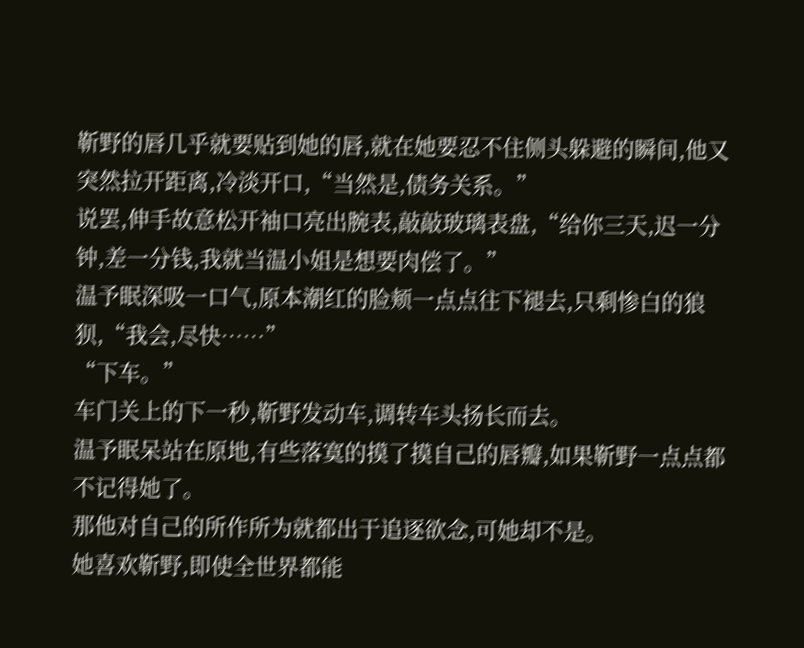靳野的唇几乎就要贴到她的唇,就在她要忍不住侧头躲避的瞬间,他又突然拉开距离,冷淡开口,“当然是,债务关系。”
说罢,伸手故意松开袖口亮出腕表,敲敲玻璃表盘,“给你三天,迟一分钟,差一分钱,我就当温小姐是想要肉偿了。”
温予眠深吸一口气,原本潮红的脸颊一点点往下褪去,只剩惨白的狼狈,“我会,尽快……”
“下车。”
车门关上的下一秒,靳野发动车,调转车头扬长而去。
温予眠呆站在原地,有些落寞的摸了摸自己的唇瓣,如果靳野一点点都不记得她了。
那他对自己的所作所为就都出于追逐欲念,可她却不是。
她喜欢靳野,即使全世界都能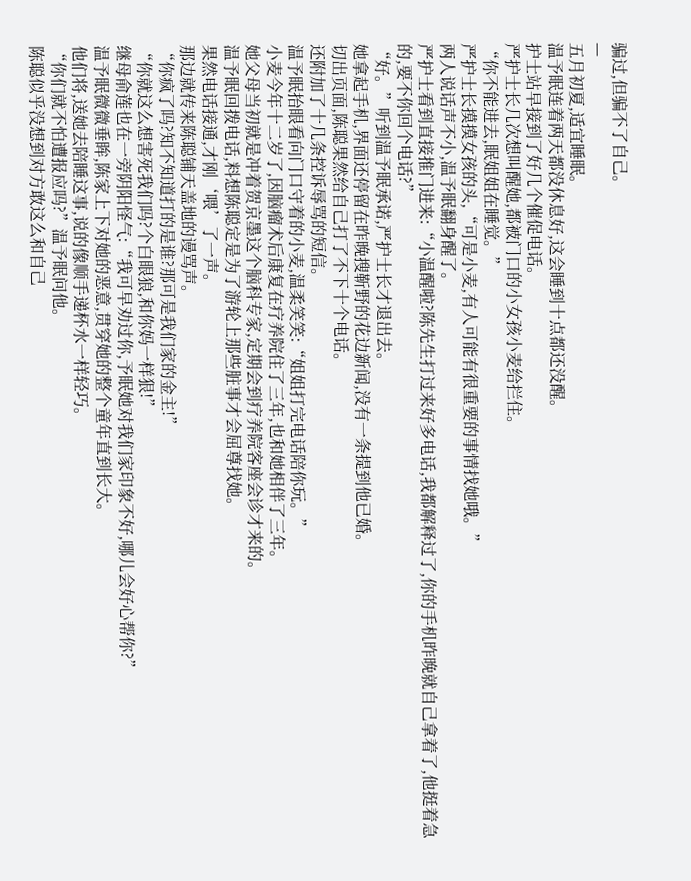骗过,但骗不了自己。
—
五月初夏,适宜睡眠。
温予眠连着两天都没休息好,这会睡到十点都还没醒。
护士站早接到了好几个催促电话。
严护士长几次想叫醒她,都被门口的小女孩小麦给拦住。
“你不能进去,眠姐姐在睡觉。”
严护士长摸摸女孩的头,“可是小麦,有人可能有很重要的事情找她哦。”
两人说话声不小,温予眠翻身醒了。
严护士看到直接推门进来:“小温醒啦?陈先生打过来好多电话,我都解释过了,你的手机昨晚就自己拿着了,他挺着急的,要不你回个电话?”
“好。”听到温予眠承诺,严护士长才退出去。
她拿起手机,界面还停留在昨晚搜靳野的花边新闻,没有一条提到他已婚。
切出页面,陈聪果然给自己打了不下十个电话。
还附加了十几条控诉辱骂的短信。
温予眠抬眼看向门口守着的小麦,温柔笑笑:“姐姐打完电话陪你玩。”
小麦今年十二岁了,因脑瘤术后康复在疗养院住了三年,也和她相伴了三年。
她父母当初就是冲着贺京墨这个脑科专家,定期会到疗养院客座会诊才来的。
温予眠回拨电话,料想陈聪定是为了游轮上那些脏事才会屈尊找她。
果然电话接通,才刚‘喂’了一声。
那边就传来陈聪铺天盖地的谩骂声。
“你疯了吗?知不知道打的是谁?那可是我们家的金主!”
“你就这么想害死我们吗?个白眼狼,和你妈一样狠!”
继母俞莲也在一旁阴阳怪气:“我可早劝过你,予眠她对我们家印象不好,哪儿会好心帮你?”
温予眠微微垂眸,陈家上下对她的恶意,贯穿她的整个童年直到长大。
他们将,送她去陪睡这事,说的像顺手递杯水一样轻巧。
“你们就不怕遭报应吗?”温予眠问他。
陈聪似乎没想到对方敢这么和自己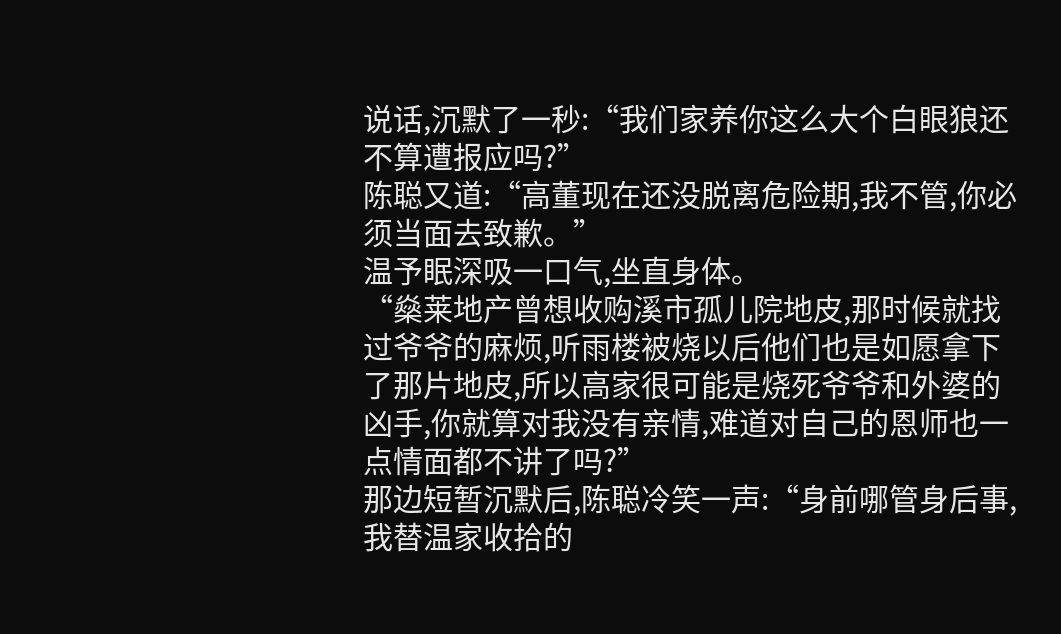说话,沉默了一秒:“我们家养你这么大个白眼狼还不算遭报应吗?”
陈聪又道:“高董现在还没脱离危险期,我不管,你必须当面去致歉。”
温予眠深吸一口气,坐直身体。
“燊莱地产曾想收购溪市孤儿院地皮,那时候就找过爷爷的麻烦,听雨楼被烧以后他们也是如愿拿下了那片地皮,所以高家很可能是烧死爷爷和外婆的凶手,你就算对我没有亲情,难道对自己的恩师也一点情面都不讲了吗?”
那边短暂沉默后,陈聪冷笑一声:“身前哪管身后事,我替温家收拾的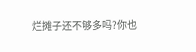烂摊子还不够多吗?你也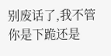别废话了,我不管你是下跪还是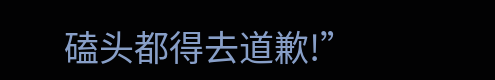磕头都得去道歉!”